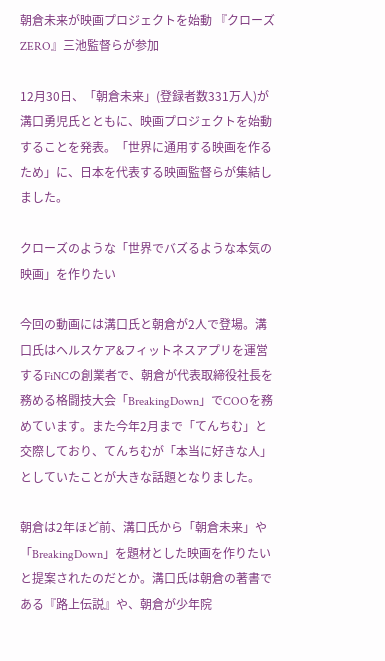朝倉未来が映画プロジェクトを始動 『クローズZERO』三池監督らが参加

12月30日、「朝倉未来」(登録者数331万人)が溝口勇児氏とともに、映画プロジェクトを始動することを発表。「世界に通用する映画を作るため」に、日本を代表する映画監督らが集結しました。

クローズのような「世界でバズるような本気の映画」を作りたい

今回の動画には溝口氏と朝倉が2人で登場。溝口氏はヘルスケア&フィットネスアプリを運営するFiNCの創業者で、朝倉が代表取締役社長を務める格闘技大会「BreakingDown」でCOOを務めています。また今年2月まで「てんちむ」と交際しており、てんちむが「本当に好きな人」としていたことが大きな話題となりました。

朝倉は2年ほど前、溝口氏から「朝倉未来」や「BreakingDown」を題材とした映画を作りたいと提案されたのだとか。溝口氏は朝倉の著書である『路上伝説』や、朝倉が少年院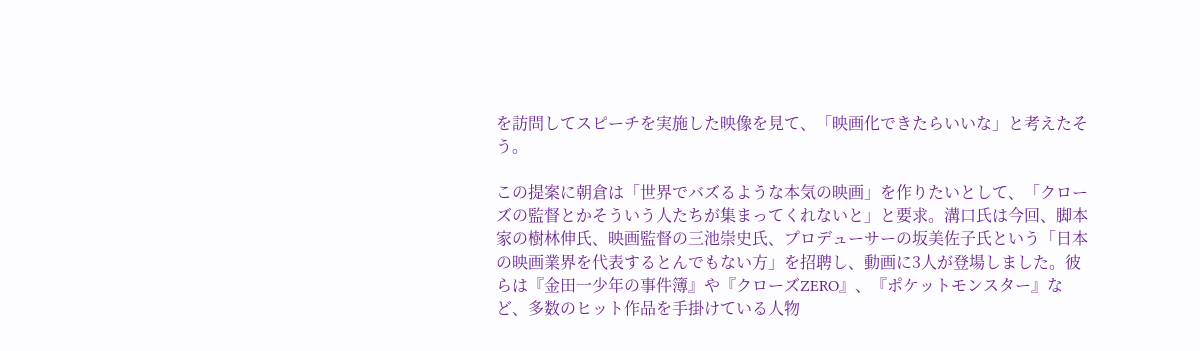を訪問してスピーチを実施した映像を見て、「映画化できたらいいな」と考えたそう。

この提案に朝倉は「世界でバズるような本気の映画」を作りたいとして、「クローズの監督とかそういう人たちが集まってくれないと」と要求。溝口氏は今回、脚本家の樹林伸氏、映画監督の三池崇史氏、プロデューサーの坂美佐子氏という「日本の映画業界を代表するとんでもない方」を招聘し、動画に3人が登場しました。彼らは『金田一少年の事件簿』や『クローズZERO』、『ポケットモンスター』など、多数のヒット作品を手掛けている人物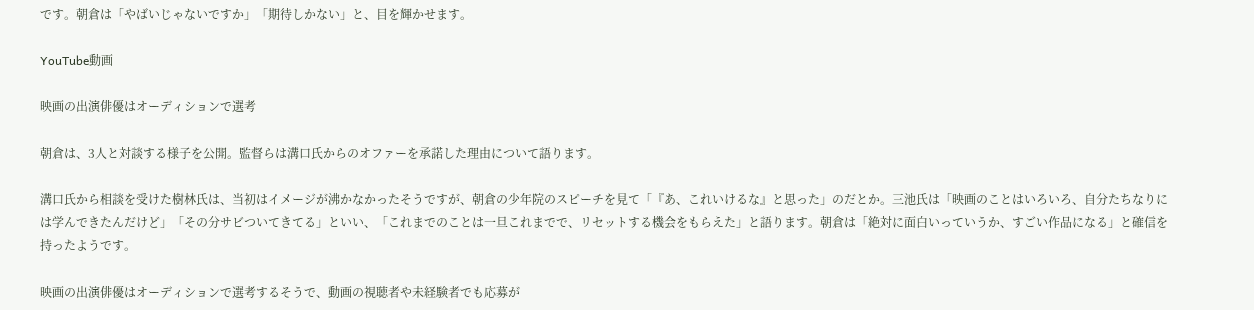です。朝倉は「やばいじゃないですか」「期待しかない」と、目を輝かせます。

YouTube動画

映画の出演俳優はオーディションで選考

朝倉は、3人と対談する様子を公開。監督らは溝口氏からのオファーを承諾した理由について語ります。

溝口氏から相談を受けた樹林氏は、当初はイメージが沸かなかったそうですが、朝倉の少年院のスピーチを見て「『あ、これいけるな』と思った」のだとか。三池氏は「映画のことはいろいろ、自分たちなりには学んできたんだけど」「その分サビついてきてる」といい、「これまでのことは一旦これまでで、リセットする機会をもらえた」と語ります。朝倉は「絶対に面白いっていうか、すごい作品になる」と確信を持ったようです。

映画の出演俳優はオーディションで選考するそうで、動画の視聴者や未経験者でも応募が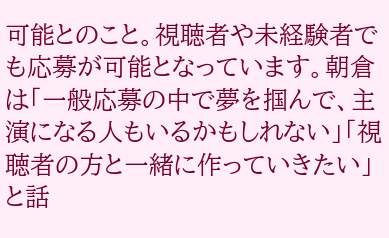可能とのこと。視聴者や未経験者でも応募が可能となっています。朝倉は「一般応募の中で夢を掴んで、主演になる人もいるかもしれない」「視聴者の方と一緒に作っていきたい」と話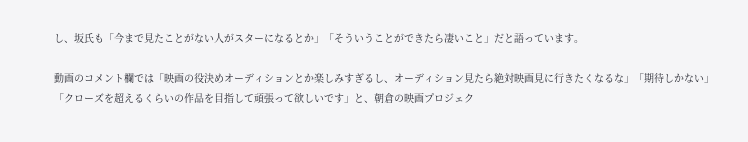し、坂氏も「今まで見たことがない人がスターになるとか」「そういうことができたら凄いこと」だと語っています。

動画のコメント欄では「映画の役決めオーディションとか楽しみすぎるし、オーディション見たら絶対映画見に行きたくなるな」「期待しかない」「クローズを超えるくらいの作品を目指して頑張って欲しいです」と、朝倉の映画プロジェク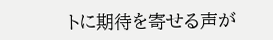トに期待を寄せる声が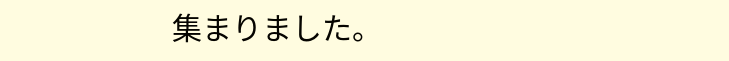集まりました。